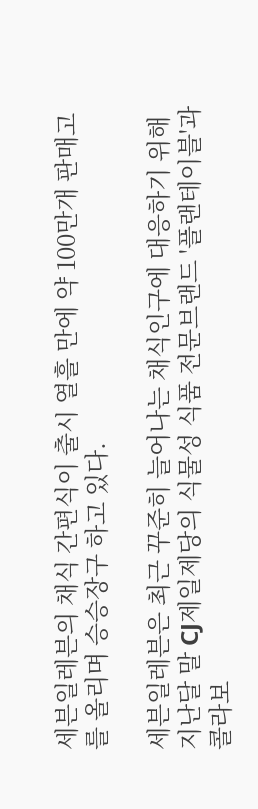세븐일레븐의 채식 간편식이 출시 열흘 만에 약 100만개 판매고를 올리며 승승장구 하고 있다.

세븐일레븐은 최근 꾸준히 늘어나는 채식인구에 대응하기 위해 지난달 말 CJ제일제당의 식물성 식품 전문브랜드 '플랜테이블'과 콜라보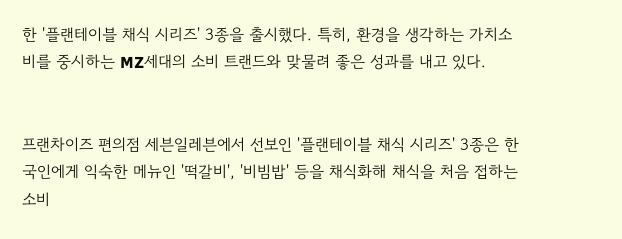한 '플랜테이블 채식 시리즈' 3종을 출시했다. 특히, 환경을 생각하는 가치소비를 중시하는 MZ세대의 소비 트랜드와 맞물려 좋은 성과를 내고 있다.


프랜차이즈 편의점 세븐일레븐에서 선보인 '플랜테이블 채식 시리즈' 3종은 한국인에게 익숙한 메뉴인 '떡갈비', '비빔밥' 등을 채식화해 채식을 처음 접하는 소비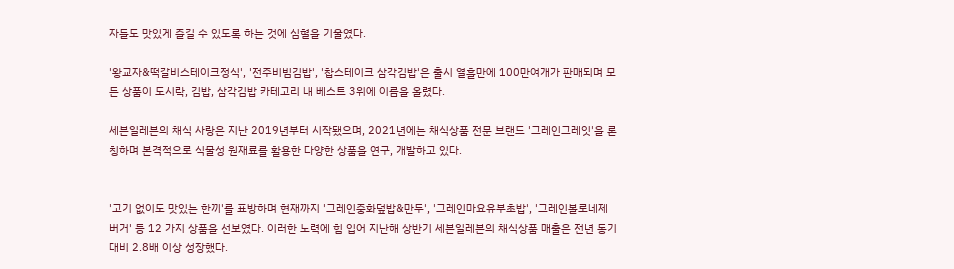자들도 맛있게 즐길 수 있도록 하는 것에 심혈을 기울였다.

'왕교자&떡갈비스테이크정식', '전주비빔김밥', '찹스테이크 삼각김밥'은 출시 열흘만에 100만여개가 판매되며 모든 상품이 도시락, 김밥, 삼각김밥 카테고리 내 베스트 3위에 이름을 올렸다.

세븐일레븐의 채식 사랑은 지난 2019년부터 시작됐으며, 2021년에는 채식상품 전문 브랜드 '그레인그레잇'을 론칭하며 본격적으로 식물성 원재료를 활용한 다양한 상품을 연구, 개발하고 있다.


'고기 없이도 맛있는 한끼'를 표방하며 현재까지 '그레인중화덮밥&만두', '그레인마요유부초밥', '그레인볼로네제버거' 등 12 가지 상품을 선보였다. 이러한 노력에 힘 입어 지난해 상반기 세븐일레븐의 채식상품 매출은 전년 동기대비 2.8배 이상 성장했다.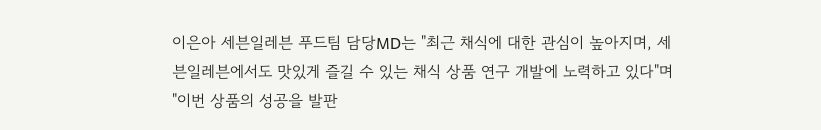이은아 세븐일레븐 푸드팀 담당MD는 "최근 채식에 대한 관심이 높아지며, 세븐일레븐에서도 맛있게 즐길 수 있는 채식 상품 연구 개발에 노력하고 있다"며 "이번 상품의 성공을 발판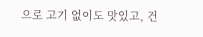으로 고기 없이도 맛있고, 건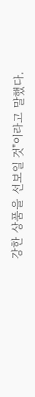강한 상품을 선보일 것"이라고 말했다.